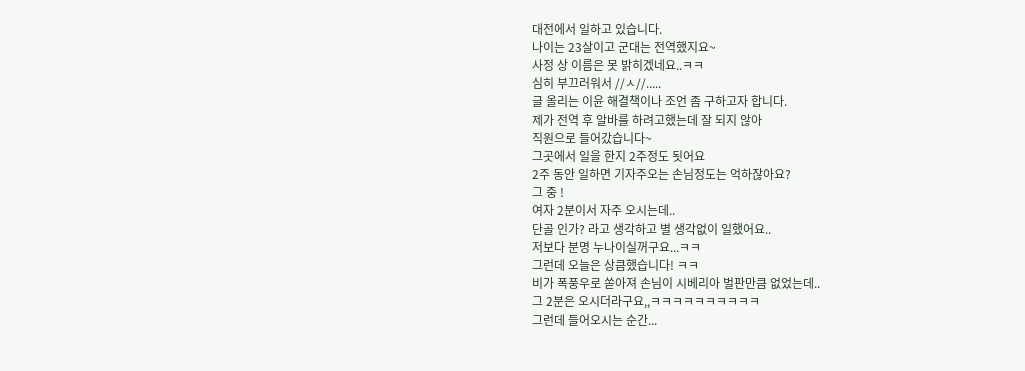대전에서 일하고 있습니다.
나이는 23살이고 군대는 전역했지요~
사정 상 이름은 못 밝히겠네요..ㅋㅋ
심히 부끄러워서 //ㅅ//.....
글 올리는 이윤 해결책이나 조언 좀 구하고자 합니다.
제가 전역 후 알바를 하려고했는데 잘 되지 않아
직원으로 들어갔습니다~
그곳에서 일을 한지 2주정도 됫어요
2주 동안 일하면 기자주오는 손님정도는 억하잖아요?
그 중 !
여자 2분이서 자주 오시는데..
단골 인가? 라고 생각하고 별 생각없이 일했어요..
저보다 분명 누나이실꺼구요...ㅋㅋ
그런데 오늘은 상큼했습니다! ㅋㅋ
비가 폭풍우로 쏟아져 손님이 시베리아 벌판만큼 없었는데..
그 2분은 오시더라구요,,ㅋㅋㅋㅋㅋㅋㅋㅋㅋㅋ
그런데 들어오시는 순간...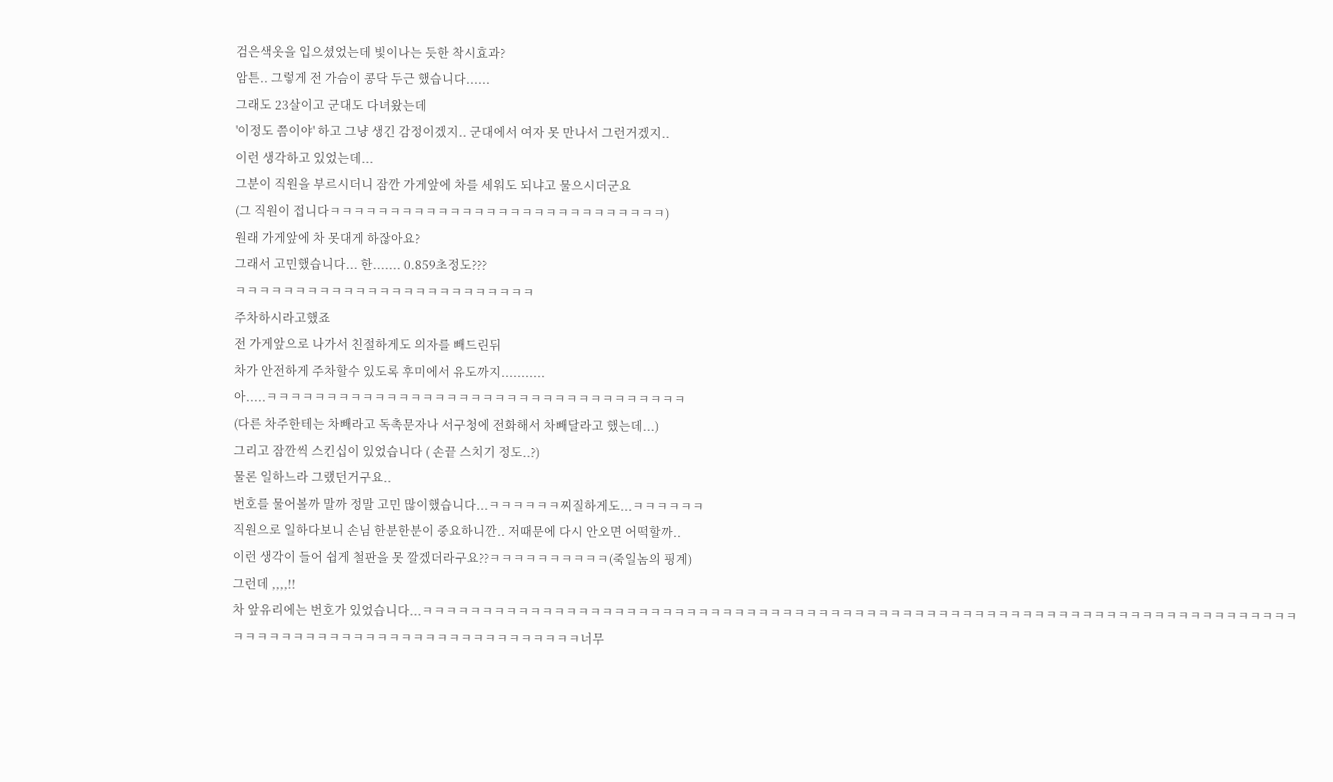검은색옷을 입으셨었는데 빛이나는 듯한 착시효과?
암튼.. 그렇게 전 가슴이 콩닥 두근 했습니다......
그래도 23살이고 군대도 다녀왔는데
'이정도 쯤이야' 하고 그냥 생긴 감정이겠지.. 군대에서 여자 못 만나서 그런거겠지..
이런 생각하고 있었는데...
그분이 직원을 부르시더니 잠깐 가게앞에 차를 세워도 되냐고 물으시더군요
(그 직원이 접니다ㅋㅋㅋㅋㅋㅋㅋㅋㅋㅋㅋㅋㅋㅋㅋㅋㅋㅋㅋㅋㅋㅋㅋㅋㅋㅋㅋㅋ)
원래 가게앞에 차 못대게 하잖아요?
그래서 고민했습니다... 한....... 0.859초정도???
ㅋㅋㅋㅋㅋㅋㅋㅋㅋㅋㅋㅋㅋㅋㅋㅋㅋㅋㅋㅋㅋㅋㅋㅋㅋ
주차하시라고했죠
전 가게앞으로 나가서 친절하게도 의자를 빼드린뒤
차가 안전하게 주차할수 있도록 후미에서 유도까지...........
아.....ㅋㅋㅋㅋㅋㅋㅋㅋㅋㅋㅋㅋㅋㅋㅋㅋㅋㅋㅋㅋㅋㅋㅋㅋㅋㅋㅋㅋㅋㅋㅋㅋㅋㅋㅋ
(다른 차주한테는 차빼라고 독촉문자나 서구청에 전화해서 차빼달라고 했는데...)
그리고 잠깐씩 스킨십이 있었습니다 ( 손끝 스치기 정도..?)
물론 일하느라 그랬던거구요..
번호를 물어볼까 말까 정말 고민 많이했습니다...ㅋㅋㅋㅋㅋㅋ찌질하게도...ㅋㅋㅋㅋㅋㅋ
직원으로 일하다보니 손님 한분한분이 중요하니깐.. 저때문에 다시 안오면 어떡할까..
이런 생각이 들어 쉽게 철판을 못 깔겠더라구요??ㅋㅋㅋㅋㅋㅋㅋㅋㅋㅋ(죽일놈의 핑계)
그런데 ,,,,!!
차 앞유리에는 번호가 있었습니다...ㅋㅋㅋㅋㅋㅋㅋㅋㅋㅋㅋㅋㅋㅋㅋㅋㅋㅋㅋㅋㅋㅋㅋㅋㅋㅋㅋㅋㅋㅋㅋㅋㅋㅋㅋㅋㅋㅋㅋㅋㅋㅋㅋㅋㅋㅋㅋㅋㅋㅋㅋㅋㅋㅋㅋㅋㅋㅋㅋㅋㅋㅋㅋㅋㅋㅋㅋㅋㅋㅋㅋㅋㅋㅋㅋㅋㅋㅋㅋㅋㅋㅋㅋㅋㅋㅋㅋㅋㅋㅋㅋㅋㅋㅋㅋㅋㅋㅋㅋㅋㅋㅋ너무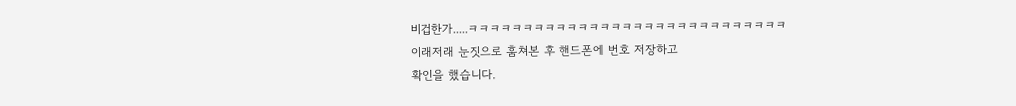비겁한가.....ㅋㅋㅋㅋㅋㅋㅋㅋㅋㅋㅋㅋㅋㅋㅋㅋㅋㅋㅋㅋㅋㅋㅋㅋㅋㅋㅋㅋㅋ
이래저래 눈짓으로 훔쳐본 후 핸드폰에 번호 저장하고
확인을 했습니다.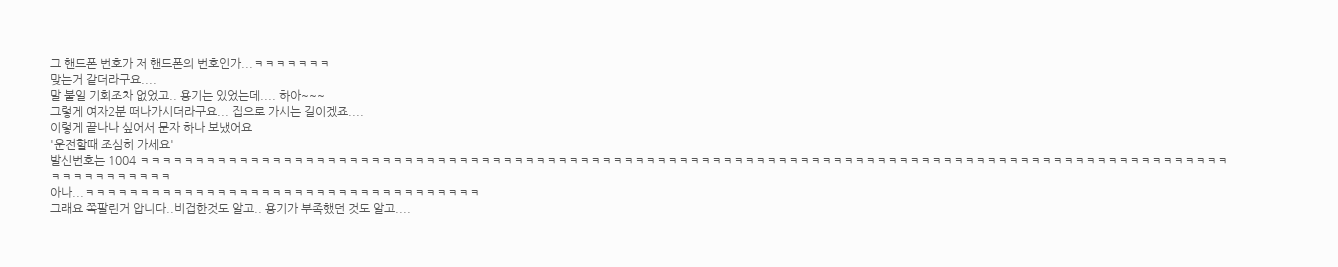그 핸드폰 번호가 저 핸드폰의 번호인가...ㅋㅋㅋㅋㅋㅋㅋ
맞는거 같더라구요....
말 붙일 기회조차 없었고.. 용기는 있었는데.... 하아~~~
그렇게 여자2분 떠나가시더라구요... 집으로 가시는 길이겠죠....
이렇게 끝나나 싶어서 문자 하나 보냈어요
'운전할때 조심히 가세요'
발신번호는 1004 ㅋㅋㅋㅋㅋㅋㅋㅋㅋㅋㅋㅋㅋㅋㅋㅋㅋㅋㅋㅋㅋㅋㅋㅋㅋㅋㅋㅋㅋㅋㅋㅋㅋㅋㅋㅋㅋㅋㅋㅋㅋㅋㅋㅋㅋㅋㅋㅋㅋㅋㅋㅋㅋㅋㅋㅋㅋㅋㅋㅋㅋㅋㅋㅋㅋㅋㅋㅋㅋㅋㅋㅋㅋㅋㅋㅋㅋㅋㅋㅋㅋㅋㅋㅋㅋㅋㅋㅋㅋㅋㅋㅋㅋㅋㅋㅋㅋㅋㅋㅋㅋㅋㅋㅋㅋㅋㅋㅋㅋㅋ
아나...ㅋㅋㅋㅋㅋㅋㅋㅋㅋㅋㅋㅋㅋㅋㅋㅋㅋㅋㅋㅋㅋㅋㅋㅋㅋㅋㅋㅋㅋㅋㅋㅋㅋㅋㅋㅋ
그래요 쪽팔린거 압니다..비겁한것도 알고.. 용기가 부족했던 것도 알고....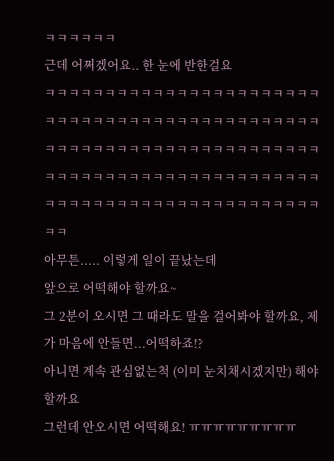ㅋㅋㅋㅋㅋㅋ
근데 어쩌겠어요.. 한 눈에 반한걸요
ㅋㅋㅋㅋㅋㅋㅋㅋㅋㅋㅋㅋㅋㅋㅋㅋㅋㅋㅋㅋㅋㅋㅋㅋㅋㅋㅋㅋㅋㅋㅋㅋㅋㅋㅋㅋㅋㅋㅋㅋㅋㅋㅋㅋㅋㅋㅋㅋㅋㅋㅋㅋㅋㅋㅋㅋㅋㅋㅋㅋㅋㅋㅋㅋㅋㅋㅋㅋㅋㅋㅋㅋㅋㅋㅋㅋㅋㅋㅋㅋㅋㅋㅋㅋㅋㅋㅋㅋㅋㅋㅋㅋㅋㅋㅋㅋㅋㅋㅋㅋㅋㅋㅋㅋㅋㅋㅋㅋㅋㅋㅋㅋㅋㅋㅋㅋㅋ
아무튼..... 이렇게 일이 끝났는데
앞으로 어떡해야 할까요~
그 2분이 오시면 그 때라도 말을 걸어봐야 할까요, 제가 마음에 안들면...어떡하죠!?
아니면 계속 관심없는척 (이미 눈치채시겠지만) 해야할까요
그런데 안오시면 어떡해요! ㅠㅠㅠㅠㅠㅠㅠㅠㅠ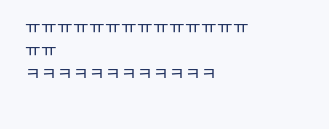ㅠㅠㅠㅠㅠㅠㅠㅠㅠㅠㅠㅠㅠㅠㅠㅠ
ㅋㅋㅋㅋㅋㅋㅋㅋㅋㅋㅋㅋ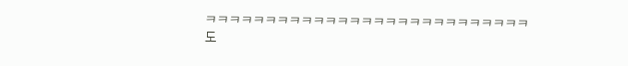ㅋㅋㅋㅋㅋㅋㅋㅋㅋㅋㅋㅋㅋㅋㅋㅋㅋㅋㅋㅋㅋㅋㅋㅋㅋㅋㅋ
도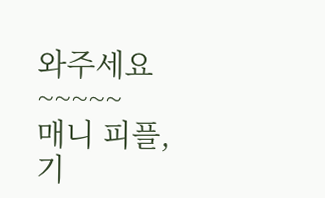와주세요~~~~~
매니 피플, 기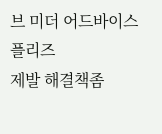브 미더 어드바이스 플리즈
제발 해결책좀